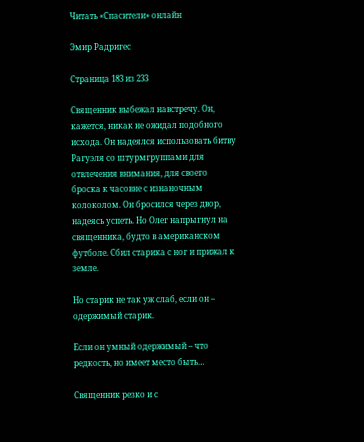Читать «Спасители» онлайн

Эмир Радригес

Страница 183 из 233

Священник выбежал навстречу. Он, кажется, никак не ожидал подобного исхода. Он надеялся использовать битву Рагуэля со штурмгруппами для отвлечения внимания, для своего броска к часовне с изнаночным колоколом. Он бросился через двор, надеясь успеть. Но Олег напрыгнул на священника, будто в американском футболе. Сбил старика с ног и прижал к земле.

Но старик не так уж слаб, если он – одержимый старик.

Если он умный одержимый – что редкость, но имеет место быть…

Священник резко и с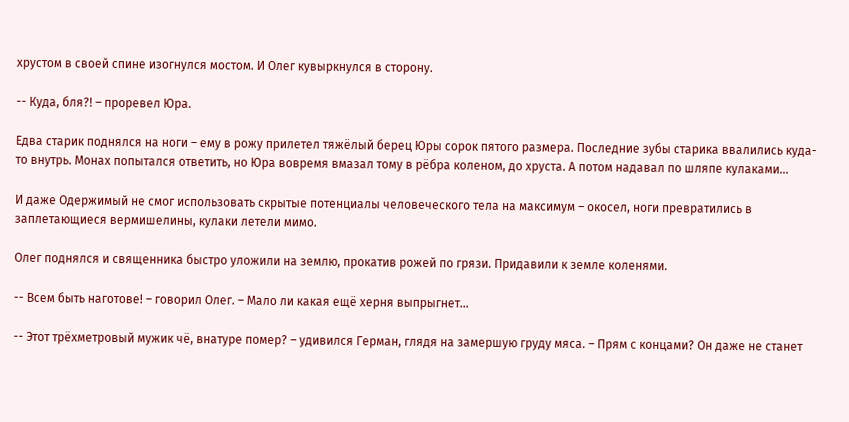хрустом в своей спине изогнулся мостом. И Олег кувыркнулся в сторону.

-- Куда, бля?! – проревел Юра.

Едва старик поднялся на ноги – ему в рожу прилетел тяжёлый берец Юры сорок пятого размера. Последние зубы старика ввалились куда-то внутрь. Монах попытался ответить, но Юра вовремя вмазал тому в рёбра коленом, до хруста. А потом надавал по шляпе кулаками...

И даже Одержимый не смог использовать скрытые потенциалы человеческого тела на максимум – окосел, ноги превратились в заплетающиеся вермишелины, кулаки летели мимо.

Олег поднялся и священника быстро уложили на землю, прокатив рожей по грязи. Придавили к земле коленями.

-- Всем быть наготове! – говорил Олег. – Мало ли какая ещё херня выпрыгнет…

-- Этот трёхметровый мужик чё, внатуре помер? – удивился Герман, глядя на замершую груду мяса. – Прям с концами? Он даже не станет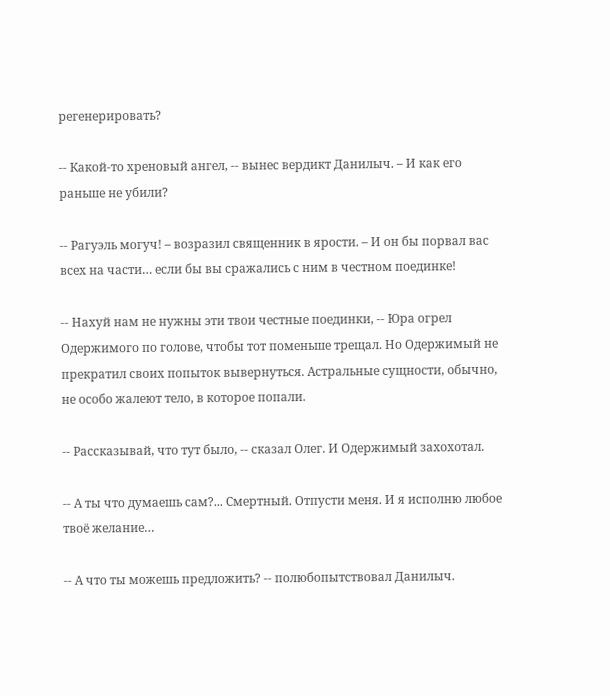регенерировать?

-- Какой-то хреновый ангел, -- вынес вердикт Данилыч. – И как его раньше не убили?

-- Рагуэль могуч! – возразил священник в ярости. – И он бы порвал вас всех на части… если бы вы сражались с ним в честном поединке!

-- Нахуй нам не нужны эти твои честные поединки, -- Юра огрел Одержимого по голове, чтобы тот поменьше трещал. Но Одержимый не прекратил своих попыток вывернуться. Астральные сущности, обычно, не особо жалеют тело, в которое попали.

-- Рассказывай, что тут было, -- сказал Олег. И Одержимый захохотал.

-- А ты что думаешь сам?... Смертный. Отпусти меня. И я исполню любое твоё желание…

-- А что ты можешь предложить? -- полюбопытствовал Данилыч.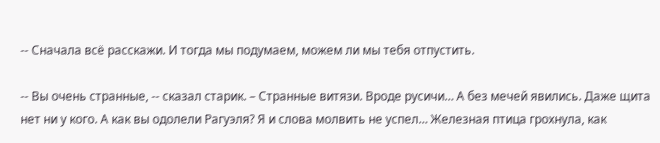-- Сначала всё расскажи. И тогда мы подумаем, можем ли мы тебя отпустить.

-- Вы очень странные, -- сказал старик. – Странные витязи. Вроде русичи… А без мечей явились. Даже щита нет ни у кого. А как вы одолели Рагуэля? Я и слова молвить не успел… Железная птица грохнула, как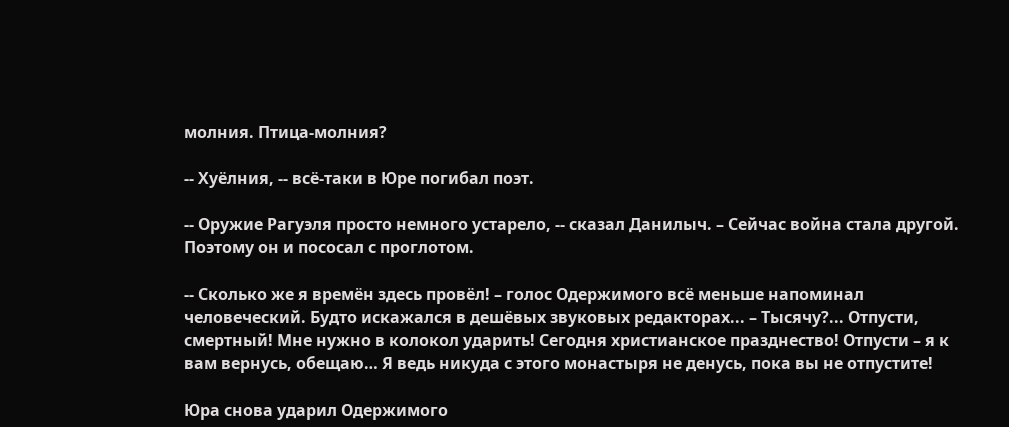молния. Птица-молния?

-- Хуёлния, -- всё-таки в Юре погибал поэт.

-- Оружие Рагуэля просто немного устарело, -- сказал Данилыч. – Сейчас война стала другой. Поэтому он и пососал с проглотом.

-- Сколько же я времён здесь провёл! – голос Одержимого всё меньше напоминал человеческий. Будто искажался в дешёвых звуковых редакторах... – Тысячу?... Отпусти, смертный! Мне нужно в колокол ударить! Сегодня христианское празднество! Отпусти – я к вам вернусь, обещаю… Я ведь никуда с этого монастыря не денусь, пока вы не отпустите!

Юра снова ударил Одержимого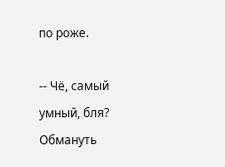по роже.

-- Чё, самый умный, бля? Обмануть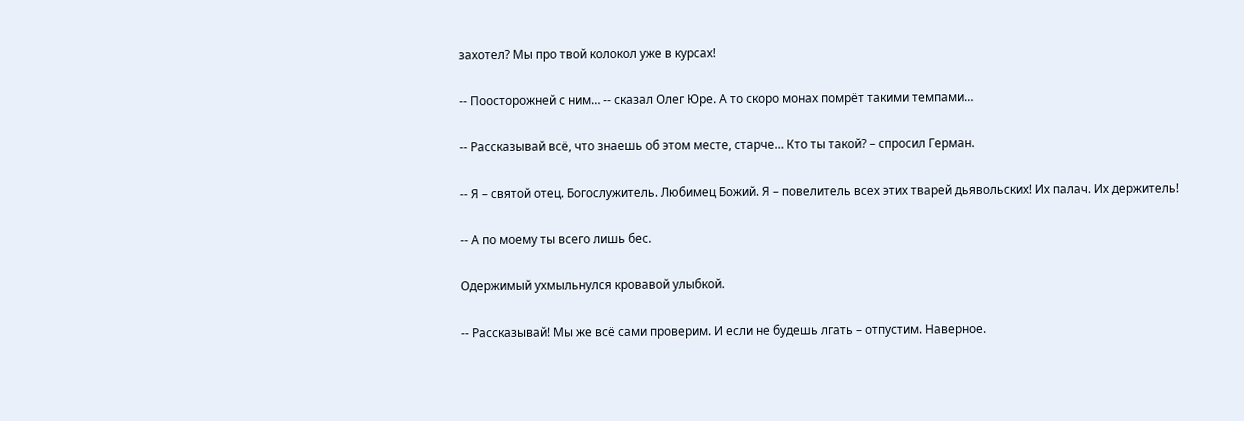захотел? Мы про твой колокол уже в курсах!

-- Поосторожней с ним… -- сказал Олег Юре. А то скоро монах помрёт такими темпами…

-- Рассказывай всё, что знаешь об этом месте, старче… Кто ты такой? – спросил Герман.

-- Я – святой отец. Богослужитель. Любимец Божий. Я – повелитель всех этих тварей дьявольских! Их палач. Их держитель!

-- А по моему ты всего лишь бес.

Одержимый ухмыльнулся кровавой улыбкой.

-- Рассказывай! Мы же всё сами проверим. И если не будешь лгать – отпустим. Наверное.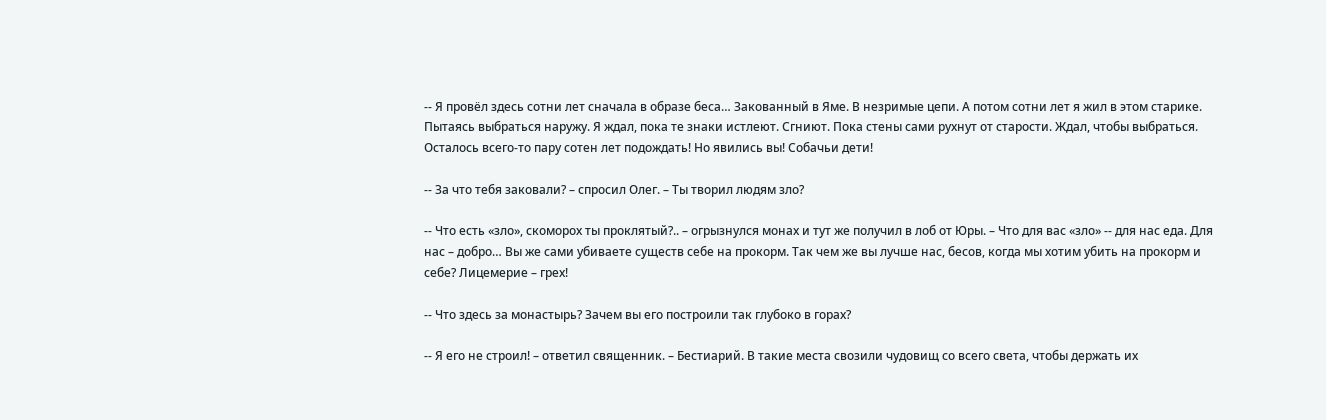-- Я провёл здесь сотни лет сначала в образе беса… Закованный в Яме. В незримые цепи. А потом сотни лет я жил в этом старике. Пытаясь выбраться наружу. Я ждал, пока те знаки истлеют. Сгниют. Пока стены сами рухнут от старости. Ждал, чтобы выбраться. Осталось всего-то пару сотен лет подождать! Но явились вы! Собачьи дети!

-- За что тебя заковали? – спросил Олег. – Ты творил людям зло?

-- Что есть «зло», скоморох ты проклятый?.. – огрызнулся монах и тут же получил в лоб от Юры. – Что для вас «зло» -- для нас еда. Для нас – добро… Вы же сами убиваете существ себе на прокорм. Так чем же вы лучше нас, бесов, когда мы хотим убить на прокорм и себе? Лицемерие – грех!

-- Что здесь за монастырь? Зачем вы его построили так глубоко в горах?

-- Я его не строил! – ответил священник. – Бестиарий. В такие места свозили чудовищ со всего света, чтобы держать их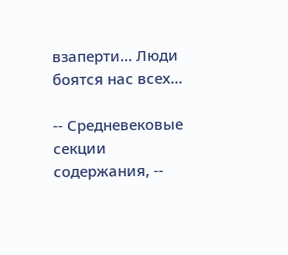взаперти… Люди боятся нас всех…

-- Средневековые секции содержания, --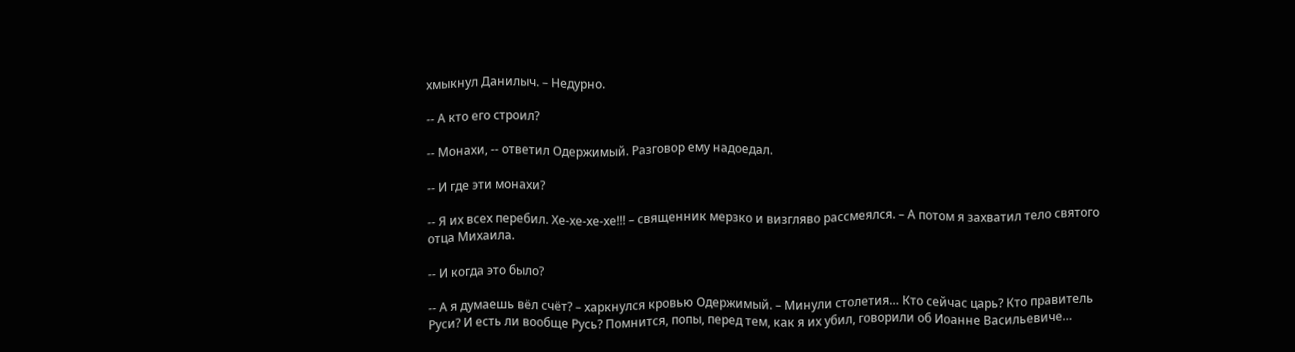хмыкнул Данилыч. – Недурно.

-- А кто его строил?

-- Монахи, -- ответил Одержимый. Разговор ему надоедал.

-- И где эти монахи?

-- Я их всех перебил. Хе-хе-хе-хе!!! – священник мерзко и визгляво рассмеялся. – А потом я захватил тело святого отца Михаила.

-- И когда это было?

-- А я думаешь вёл счёт? – харкнулся кровью Одержимый. – Минули столетия… Кто сейчас царь? Кто правитель Руси? И есть ли вообще Русь? Помнится, попы, перед тем, как я их убил, говорили об Иоанне Васильевиче…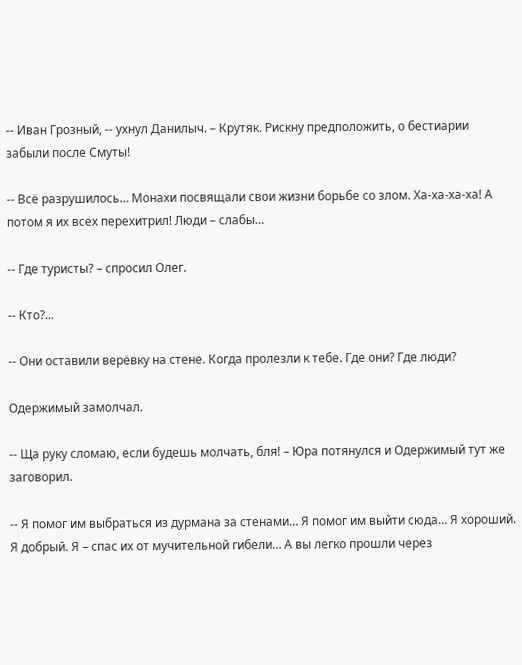-- Иван Грозный, -- ухнул Данилыч. – Крутяк. Рискну предположить, о бестиарии забыли после Смуты!

-- Всё разрушилось… Монахи посвящали свои жизни борьбе со злом. Ха-ха-ха-ха! А потом я их всех перехитрил! Люди – слабы…

-- Где туристы? – спросил Олег.

-- Кто?...

-- Они оставили верёвку на стене. Когда пролезли к тебе. Где они? Где люди?

Одержимый замолчал.

-- Ща руку сломаю, если будешь молчать, бля! – Юра потянулся и Одержимый тут же заговорил.

-- Я помог им выбраться из дурмана за стенами… Я помог им выйти сюда… Я хороший. Я добрый. Я – спас их от мучительной гибели… А вы легко прошли через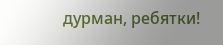дурман, ребятки!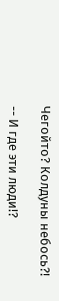Чегойто? Колдуны небось?!

-- И где эти люди!?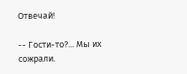Отвечай!

-- Гости-то?... Мы их сожрали.